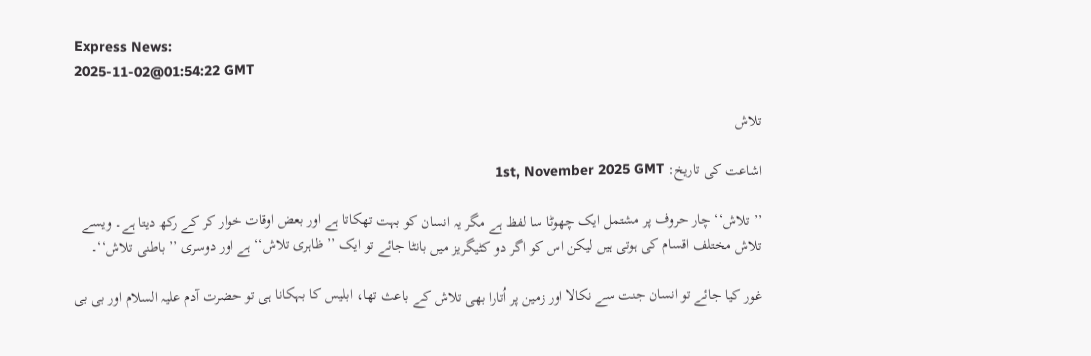Express News:
2025-11-02@01:54:22 GMT

تلاش

اشاعت کی تاریخ: 1st, November 2025 GMT

’’ تلاش‘‘ چار حروف پر مشتمل ایک چھوٹا سا لفظ ہے مگر یہ انسان کو بہت تھکاتا ہے اور بعض اوقات خوار کر کے رکھ دیتا ہے۔ ویسے تلاش مختلف اقسام کی ہوتی ہیں لیکن اس کو اگر دو کٹیگریز میں بانٹا جائے تو ایک ’’ ظاہری تلاش‘‘ ہے اور دوسری ’’ باطنی تلاش‘‘۔

غور کیا جائے تو انسان جنت سے نکالا اور زمین پر اُتارا بھی تلاش کے باعث تھا، ابلیس کا بہکانا ہی تو حضرت آدم علیہ السلام اور بی بی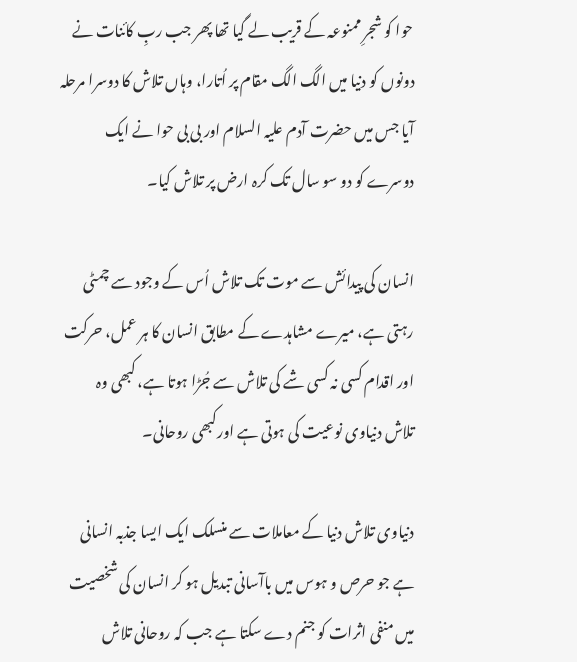حوا کو شجرِ ممنوعہ کے قریب لے گیا تھا پھر جب ربِ کائنات نے دونوں کو دنیا میں الگ الگ مقام پر اُتارا، وہاں تلاش کا دوسرا مرحلہ آیا جس میں حضرت آدم علیہ السلام اور بی بی حوا نے ایک دوسرے کو دو سو سال تک کرہ ارض پر تلاش کیا۔

انسان کی پیدائش سے موت تک تلاش اُس کے وجود سے چمٹی رہتی ہے، میرے مشاہدے کے مطابق انسان کا ہر عمل، حرکت اور اقدام کسی نہ کسی شے کی تلاش سے جُڑا ہوتا ہے، کبھی وہ تلاش دنیاوی نوعیت کی ہوتی ہے اورکبھی روحانی۔

دنیاوی تلاش دنیا کے معاملات سے منسلک ایک ایسا جذبہ انسانی ہے جو حرص و ہوس میں باآسانی تبدیل ہو کر انسان کی شخصیت میں منفی اثرات کو جنم دے سکتا ہے جب کہ روحانی تلاش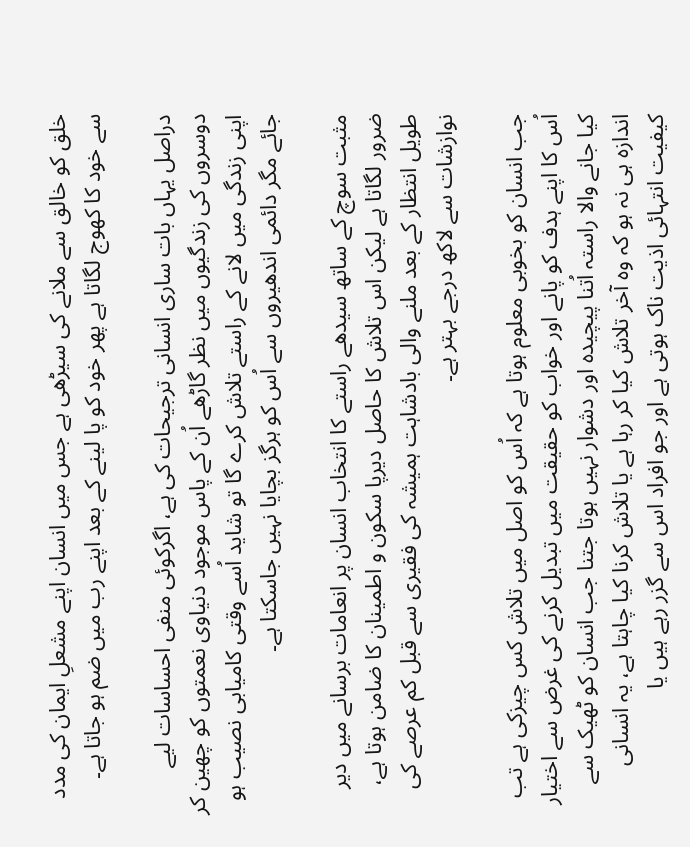خلق کو خالق سے ملانے کی سیڑھی ہے جس میں انسان اپنے مشعلِ ایمان کی مدد سے خود کا کھوج لگاتا ہے پھر خود کو پا لینے کے بعد اپنے رب میں ضم ہو جاتا ہے۔

دراصل یہاں بات ساری انسانی ترجیحات کی ہے، اگرکوئی منفی احساسات لیے دوسروں کی زندگیوں میں نظر گاڑھے اُن کے پاس موجود دنیاوی نعمتوں کو چھین کر اپنی زندگی میں لانے کے راستے تلاش کرے گا تو شاید اُسے وقتی کامیابی نصیب ہو جائے مگر دائمی اندھیروں سے اُس کو ہرگز بچایا نہیں جاسکتا ہے۔

مثبت سوچ کے ساتھ سیدھے راستے کا انتخاب انسان پر انعامات برسانے میں دیر ضرور لگاتا ہے لیکن اس تلاش کا حاصل دیرپا سکون و اطمینان کا ضامن ہوتا ہے، طویل انتظار کے بعد ملنے والی بادشاہت ہمیشہ کی فقیری سے قبل کم عرصے کی نوازشات سے لاکھ درجے بہتر ہے۔

جب انسان کو بخوبی معلوم ہوتا ہے کہ اُس کو اصل میں تلاش کس چیزکی ہے تب اُس کا اپنے ہدف کو پانے اور خواب کو حقیقت میں تبدیل کرنے کی غرض سے اختیار کیا جانے والا راستہ اُتنا پیچیدہ اور دشوار نہیں ہوتا جتنا جب انسان کو ٹھیک سے اندازہ ہی نہ ہو کہ وہ آخر تلاش کیا کر رہا ہے یا تلاش کرنا کیا چاہتا ہے، یہ انسانی کیفیت انتہائی اذیت ناک ہوتی ہے اور جو افراد اس سے گزر رہے ہیں یا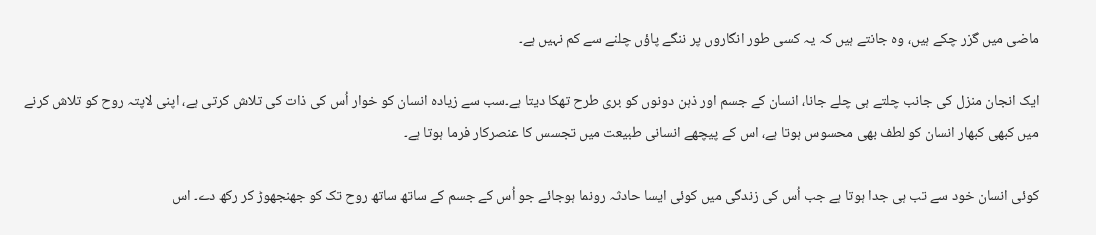ماضی میں گزر چکے ہیں، وہ جانتے ہیں کہ یہ کسی طور انگاروں پر ننگے پاؤں چلنے سے کم نہیں ہے۔

ایک انجان منزل کی جانب چلتے ہی چلے جانا، انسان کے جسم اور ذہن دونوں کو بری طرح تھکا دیتا ہے۔سب سے زیادہ انسان کو خوار اُس کی ذات کی تلاش کرتی ہے، اپنی لاپتہ روح کو تلاش کرنے میں کبھی کبھار انسان کو لطف بھی محسوس ہوتا ہے، اس کے پیچھے انسانی طبیعت میں تجسس کا عنصرکار فرما ہوتا ہے۔

کوئی انسان خود سے تب ہی جدا ہوتا ہے جب اُس کی زندگی میں کوئی ایسا حادثہ رونما ہوجائے جو اُس کے جسم کے ساتھ ساتھ روح تک کو جھنجھوڑ کر رکھ دے۔ اس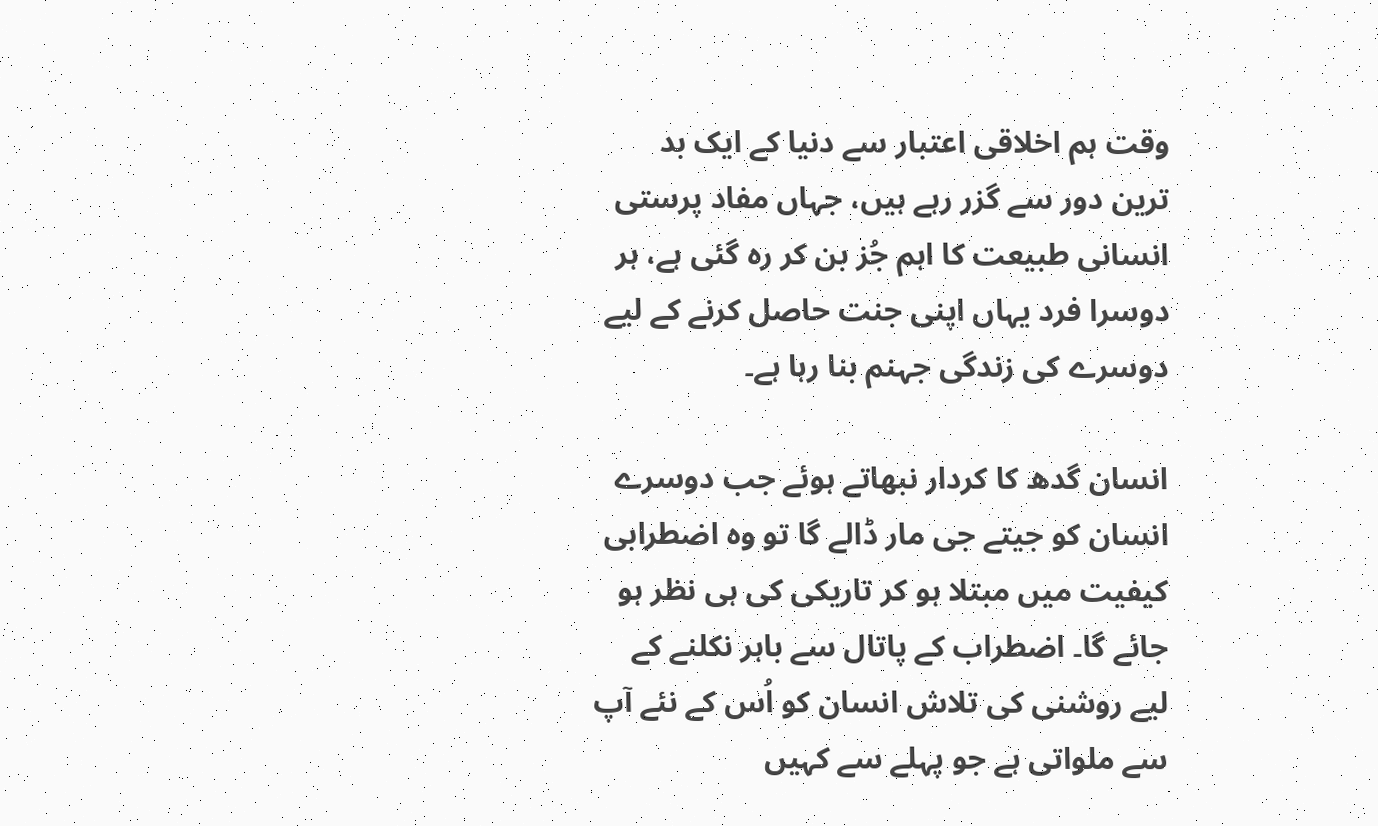وقت ہم اخلاقی اعتبار سے دنیا کے ایک بد ترین دور سے گزر رہے ہیں، جہاں مفاد پرستی انسانی طبیعت کا اہم جُز بن کر رہ گئی ہے، ہر دوسرا فرد یہاں اپنی جنت حاصل کرنے کے لیے دوسرے کی زندگی جہنم بنا رہا ہے۔

انسان گدھ کا کردار نبھاتے ہوئے جب دوسرے انسان کو جیتے جی مار ڈالے گا تو وہ اضطرابی کیفیت میں مبتلا ہو کر تاریکی کی ہی نظر ہو جائے گا۔ اضطراب کے پاتال سے باہر نکلنے کے لیے روشنی کی تلاش انسان کو اُس کے نئے آپ سے ملواتی ہے جو پہلے سے کہیں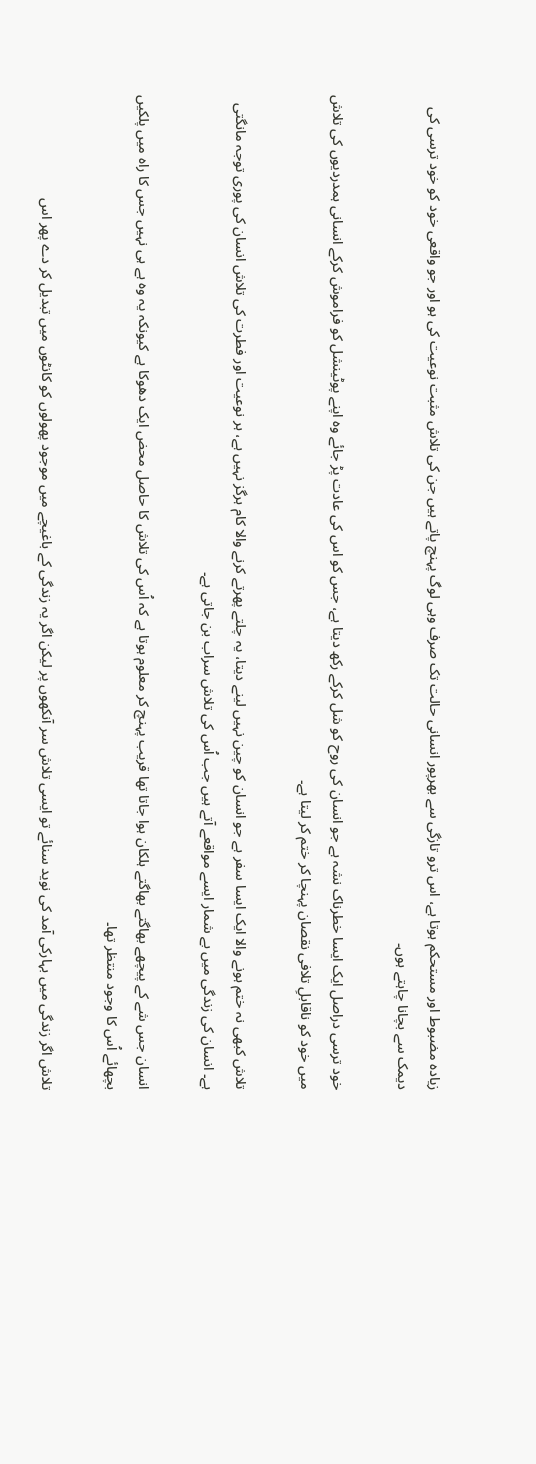زیادہ مضبوط اور مستحکم ہوتا ہے، اس ترو تازگی سے بھرپور انسانی حالت تک صرف وہی لوگ پہنچ پاتے ہیں جن کی تلاش مثبت نوعیت کی ہو اور جو واقعی خود کو خود ترسی کی دیمک سے بچانا چاہتے ہوں۔

خود ترسی دراصل ایک ایسا خطرناک نشہ ہے جو انسان کی روح کو شل کرکے رکھ دیتا ہے، جس کو اس کی عادت پڑ جائے وہ اپنے پوٹینشل کو فراموش کرکے انسانی ہمدردیوں کی تلاش میں خود کو ناقابلِ تلافی نقصان پہنچا کر ختم کر لیتا ہے۔

تلاش کبھی نہ ختم ہونے والا ایک ایسا سفر ہے جو انسان کو چین نہیں لینے دیتا، یہ چلتے پھرتے کرنے والا کام ہرگز نہیں ہے، ہر نوعیت اور فطرت کی تلاش انسان کی پوری توجہ مانگتی ہے۔ انسان کی زندگی میں بے شمار ایسے مواقعے آتے ہیں جب اُس کی تلاش سراب بن جاتی ہے۔

انسان جس شے کے پیچھے بھاگتے بھاگتے ہلکان ہوا جاتا تھا قریب پہنچ کر معلوم ہوتا ہے کہ اُس کی تلاش کا حاصل محض ایک دھوکا ہے کیونکہ یہ وہ ہے ہی نہیں جس کا راہ میں پلکیں بچھائے اُس کا وجود منتظر تھا۔

تلاش اگر زندگی میں بہارکی آمد کی نوید سنائے تو ایسی تلاش سر آنکھوں پر لیکن اگر یہ زندگی کے باغیچے میں موجود پھولوں کو کانٹوں میں تبدیل کر دے پھر اس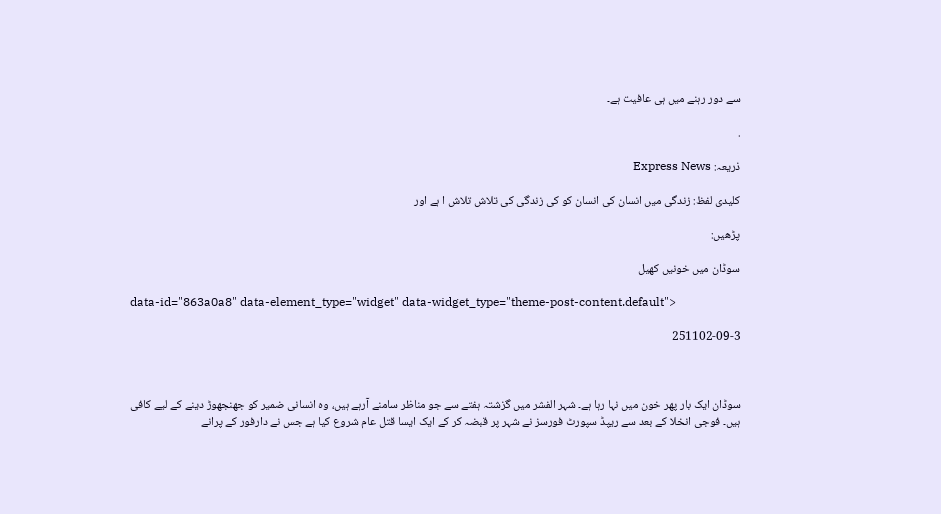سے دور رہنے میں ہی عافیت ہے۔

.

ذریعہ: Express News

کلیدی لفظ: زندگی میں انسان کی انسان کو کی زندگی کی تلاش تلاش ا ہے اور

پڑھیں:

سوڈان میں خونیں کھیل

data-id="863a0a8" data-element_type="widget" data-widget_type="theme-post-content.default">

251102-09-3



سوڈان ایک بار پھر خون میں نہا رہا ہے۔ شہر الفشر میں گزشتہ ہفتے سے جو مناظر سامنے آرہے ہیں، وہ انسانی ضمیر کو جھنجھوڑ دینے کے لیے کافی ہیں۔ فوجی انخلا کے بعد سے ریپڈ سپورٹ فورسز نے شہر پر قبضہ کر کے ایک ایسا قتل عام شروع کیا ہے جس نے دارفور کے پرانے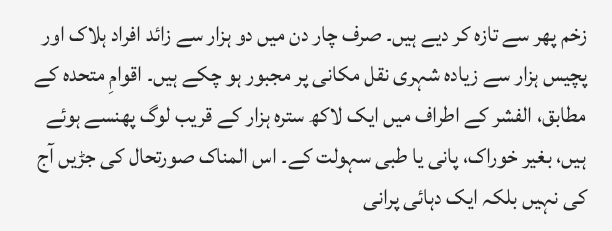زخم پھر سے تازہ کر دیے ہیں۔ صرف چار دن میں دو ہزار سے زائد افراد ہلاک اور پچیس ہزار سے زیادہ شہری نقل مکانی پر مجبور ہو چکے ہیں۔ اقوامِ متحدہ کے مطابق، الفشر کے اطراف میں ایک لاکھ سترہ ہزار کے قریب لوگ پھنسے ہوئے ہیں، بغیر خوراک، پانی یا طبی سہولت کے۔ اس المناک صورتحال کی جڑیں آج کی نہیں بلکہ ایک دہائی پرانی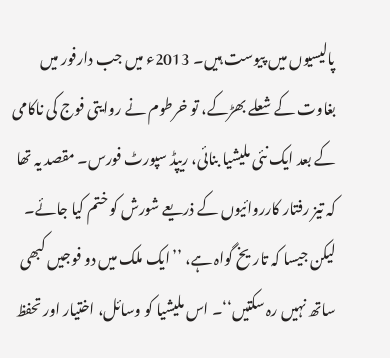پالیسیوں میں پیوست ہیں۔ 2013ء میں جب دارفور میں بغاوت کے شعلے بھڑکے، تو خرطوم نے روایتی فوج کی ناکامی کے بعد ایک نئی ملیشیا بنائی، ریپڈ سپورٹ فورس۔ مقصد یہ تھا کہ تیز رفتار کارروائیوں کے ذریعے شورش کو ختم کیا جائے۔ لیکن جیسا کہ تاریخ گواہ ہے، ’’ایک ملک میں دو فوجیں کبھی ساتھ نہیں رہ سکتیں‘‘۔ اس ملیشیا کو وسائل، اختیار اور تحفظ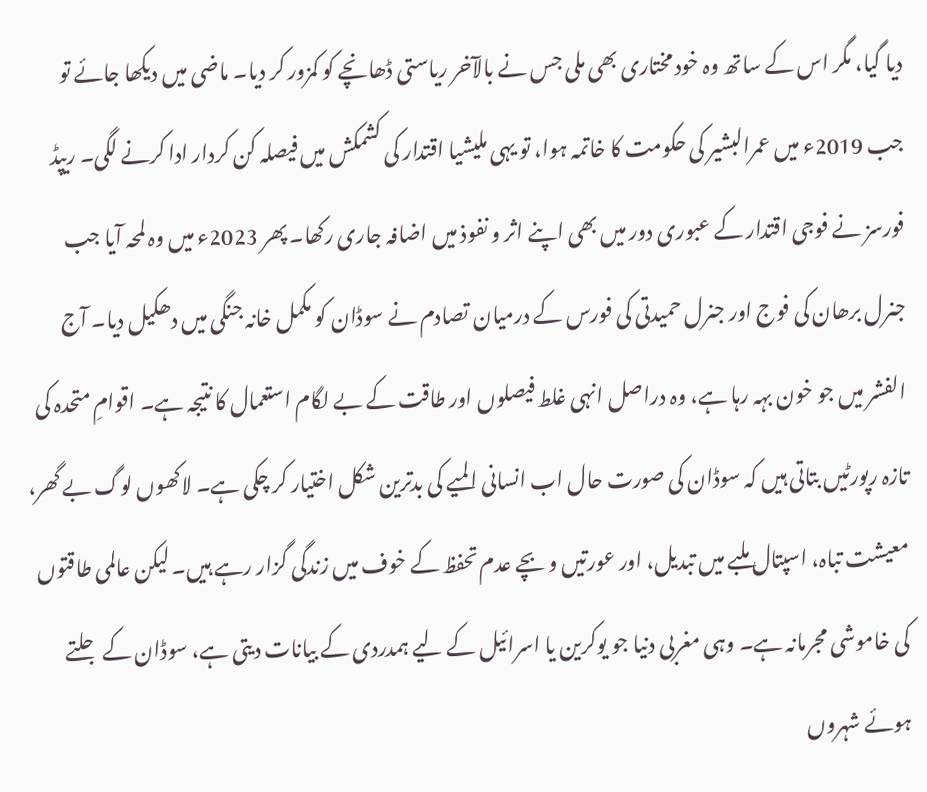دیا گیا، مگر اس کے ساتھ وہ خود مختاری بھی ملی جس نے بالآخر ریاستی ڈھانچے کو کمزور کر دیا۔ ماضی میں دیکھا جائے تو جب 2019ء میں عمرالبشیر کی حکومت کا خاتمہ ہوا، تو یہی ملیشیا اقتدار کی کشمکش میں فیصلہ کن کردار ادا کرنے لگی۔ ریپڈ فورسز نے فوجی اقتدار کے عبوری دور میں بھی اپنے اثر و نفوذ میں اضافہ جاری رکھا۔ پھر 2023ء میں وہ لمحہ آیا جب جنرل برھان کی فوج اور جنرل حمیدتی کی فورس کے درمیان تصادم نے سوڈان کو مکمل خانہ جنگی میں دھکیل دیا۔ آج الفشر میں جو خون بہہ رہا ہے، وہ دراصل انہی غلط فیصلوں اور طاقت کے بے لگام استعمال کا نتیجہ ہے۔ اقوامِ متحدہ کی تازہ رپورٹیں بتاتی ہیں کہ سوڈان کی صورت حال اب انسانی المیے کی بدترین شکل اختیار کر چکی ہے۔ لاکھوں لوگ بے گھر، معیشت تباہ، اسپتال ملبے میں تبدیل، اور عورتیں و بچے عدم تحفظ کے خوف میں زندگی گزار رہے ہیں۔ لیکن عالمی طاقتوں کی خاموشی مجرمانہ ہے۔ وہی مغربی دنیا جو یوکرین یا اسرائیل کے لیے ہمدردی کے بیانات دیتی ہے، سوڈان کے جلتے ہوئے شہروں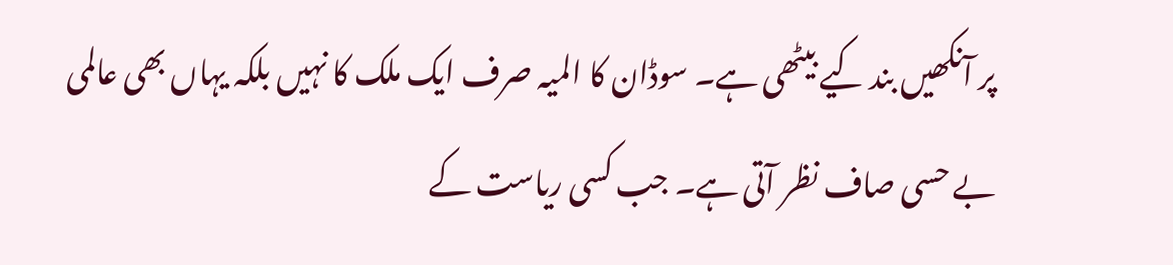پر آنکھیں بند کیے بیٹھی ہے۔ سوڈان کا المیہ صرف ایک ملک کا نہیں بلکہ یہاں بھی عالمی بے حسی صاف نظر آتی ہے۔ جب کسی ریاست کے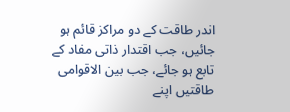اندر طاقت کے دو مراکز قائم ہو جائیں، جب اقتدار ذاتی مفاد کے تابع ہو جائے، جب بین الاقوامی طاقتیں اپنے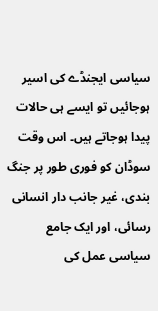سیاسی ایجنڈے کی اسیر ہوجائیں تو ایسے ہی حالات پیدا ہوجاتے ہیں۔ اس وقت سوڈان کو فوری طور پر جنگ بندی، غیر جانب دار انسانی رسائی، اور ایک جامع سیاسی عمل کی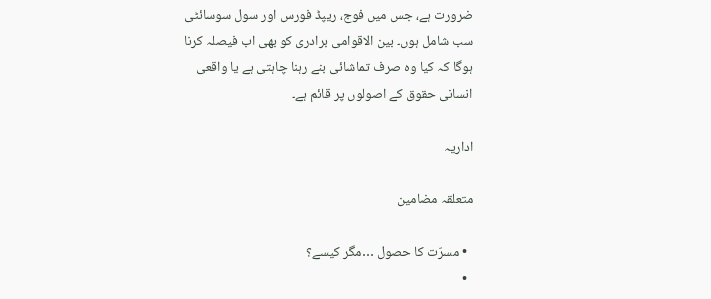ضرورت ہے، جس میں فوج، ریپڈ فورس اور سول سوسائٹی سب شامل ہوں۔ بین الاقوامی برادری کو بھی اب فیصلہ کرنا ہوگا کہ کیا وہ صرف تماشائی بنے رہنا چاہتی ہے یا واقعی انسانی حقوق کے اصولوں پر قائم ہے۔

اداریہ

متعلقہ مضامین

  • مسرّت کا حصول …مگر کیسے؟
  •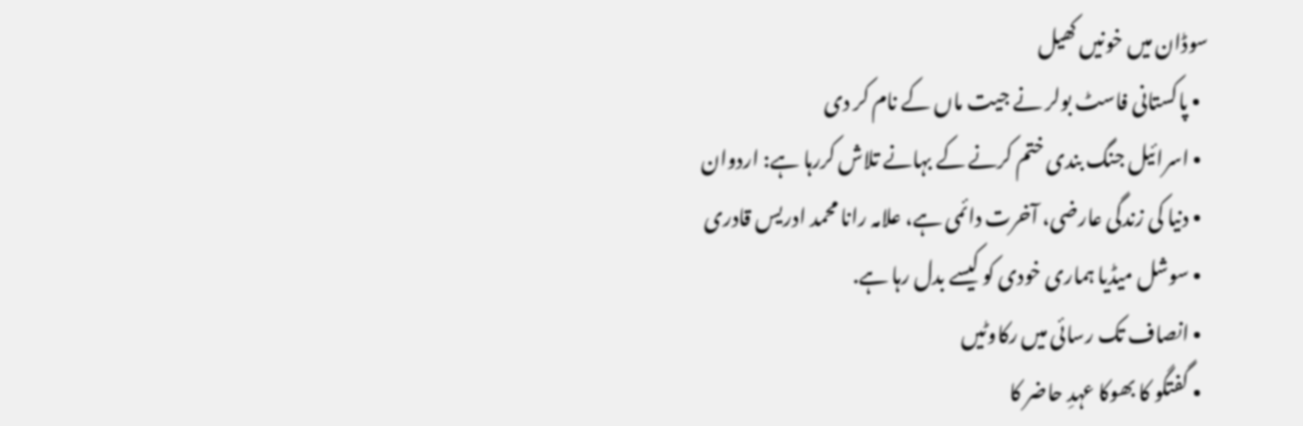سوڈان میں خونیں کھیل
  • پاکستانی فاسٹ بولر نے جیت ماں کے نام کر دی
  • اسرائیل جنگ بندی ختم کرنے کے بہانے تلاش کررہا ہے: اردوان
  • دنیا کی زندگی عارضی، آخرت دائمی ہے، علامہ رانا محمد ادریس قادری
  • سوشل میڈیا ہماری خودی کو کیسے بدل رہا ہے.
  • انصاف تک رسائی میں رکاوٹیں
  • گفتگو کا بھوکا عہدِ حاضر کا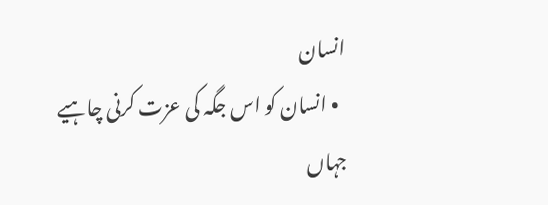انسان
  • انسان کو اس جگہ کی عزت کرنی چاہیے جہاں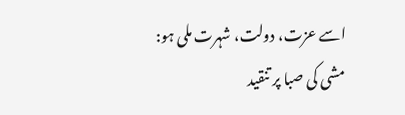اسے عزت، دولت، شہرت ملی ہو: مشی کی صبا پر تنقید